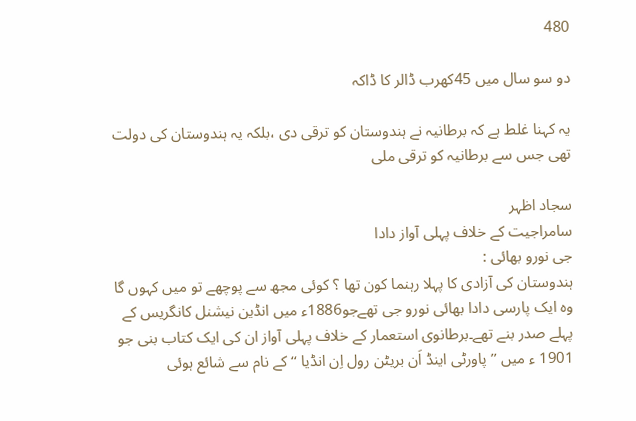480

دو سو سال میں 45کھرب ڈالر کا ڈاکہ

یہ کہنا غلط ہے کہ برطانیہ نے ہندوستان کو ترقی دی ،بلکہ یہ ہندوستان کی دولت تھی جس سے برطانیہ کو ترقی ملی

سجاد اظہر
سامراجیت کے خلاف پہلی آواز دادا
جی نورو بھائی :
ہندوستان کی آزادی کا پہلا رہنما کون تھا ؟ کوئی مجھ سے پوچھے تو میں کہوں گا وہ ایک پارسی دادا بھائی نورو جی تھےجو1886ء میں انڈین نیشنل کانگریس کے پہلے صدر بنے تھے۔برطانوی استعمار کے خلاف پہلی آواز ان کی ایک کتاب بنی جو 1901 ء میں ’’پاورٹی اینڈ اَن بریٹن رول اِن انڈیا ‘‘کے نام سے شائع ہوئی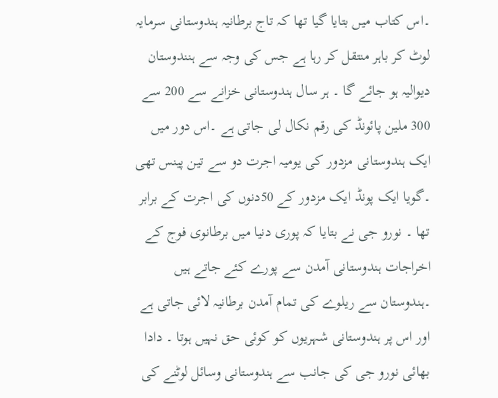۔اس کتاب میں بتایا گیا تھا کہ تاج برطانیہ ہندوستانی سرمایہ لوٹ کر باہر منتقل کر رہا ہے جس کی وجہ سے ہنندوستان دیوالیہ ہو جائے گا ۔ ہر سال ہندوستانی خزانے سے 200 سے 300 ملین پائونڈ کی رقم نکال لی جاتی ہے ۔اس دور میں ایک ہندوستانی مزدور کی یومیہ اجرت دو سے تین پینس تھی ۔گویا ایک پونڈ ایک مزدور کے 50دنوں کی اجرت کے برابر تھا ۔ نورو جی نے بتایا کہ پوری دنیا میں برطانوی فوج کے اخراجات ہندوستانی آمدن سے پورے کئے جاتے ہیں ۔ہندوستان سے ریلوے کی تمام آمدن برطانیہ لائی جاتی ہے اور اس پر ہندوستانی شہریوں کو کوئی حق نہیں ہوتا ۔ دادا بھائی نورو جی کی جانب سے ہندوستانی وسائل لوٹنے کی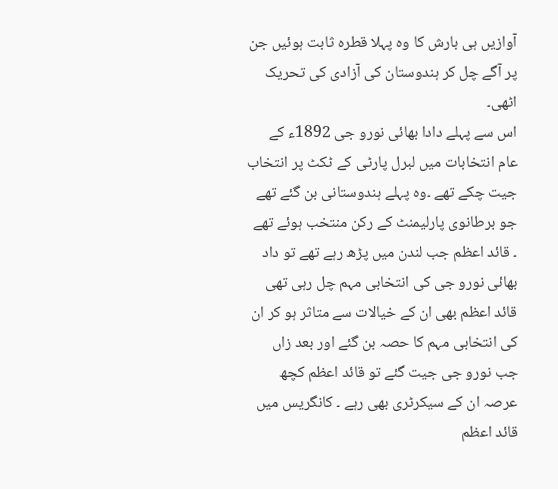آوازیں ہی بارش کا وہ پہلا قطرہ ثابت ہوئیں جن پر آگے چل کر ہندوستان کی آزادی کی تحریک اٹھی۔
اس سے پہلے دادا بھائی نورو جی 1892ء کے عام انتخابات میں لبرل پارٹی کے ٹکٹ پر انتخاب جیت چکے تھے ۔وہ پہلے ہندوستانی بن گئے تھے جو برطانوی پارلیمنٹ کے رکن منتخب ہوئے تھے ۔ قائد اعظم جب لندن میں پڑھ رہے تھے تو داد بھائی نورو جی کی انتخابی مہم چل رہی تھی قائد اعظم بھی ان کے خیالات سے متاثر ہو کر ان کی انتخابی مہم کا حصہ بن گئے اور بعد زاں جب نورو جی جیت گئے تو قائد اعظم کچھ عرصہ ان کے سیکرٹری بھی رہے ۔ کانگریس میں قائد اعظم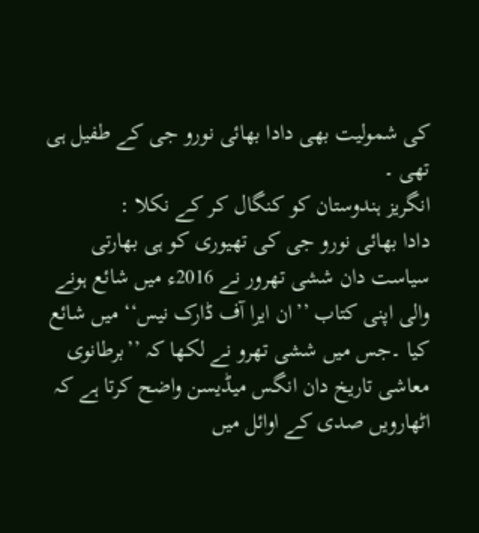کی شمولیت بھی دادا بھائی نورو جی کے طفیل ہی تھی ۔
انگریز ہندوستان کو کنگال کر کے نکلا :
دادا بھائی نورو جی کی تھیوری کو ہی بھارتی سیاست دان ششی تھرور نے 2016ء میں شائع ہونے والی اپنی کتاب ’’ان ایرا آف ڈارک نیس‘‘ میں شائع کیا ۔جس میں ششی تھرو نے لکھا کہ ’’برطانوی معاشی تاریخ دان انگس میڈیسن واضح کرتا ہے کہ اٹھارویں صدی کے اوائل میں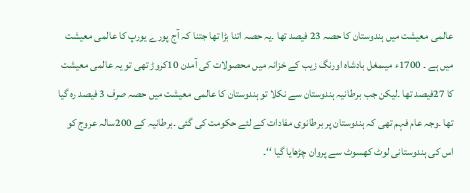عالمی معیشت میں ہندوستان کا حصہ 23 فیصد تھا ۔یہ حصہ اتنا بڑا تھا جتنا کہ آج پورے یورپ کا عالمی معیشت میں ہے ۔ 1700ء میںمغل بادشاہ اورنگ زیب کے خزانہ میں محصولات کی آمدن 10کروڑ تھی تو یہ عالمی معیشت کا 27فیصد تھا ۔لیکن جب برطانیہ ہندوستان سے نکلا تو ہندوستان کا عالمی معیشت میں حصہ صرف 3 فیصد رہ گیا تھا ۔وجہ عام فہم تھی کہ ہندوستان پر برطانوی مفادات کے لئے حکومت کی گئی ۔برطانیہ کے 200سالہ عروج کو اس کی ہندوستانی لوٹ کھسوٹ سے پروان چڑھایا گیا ‘‘۔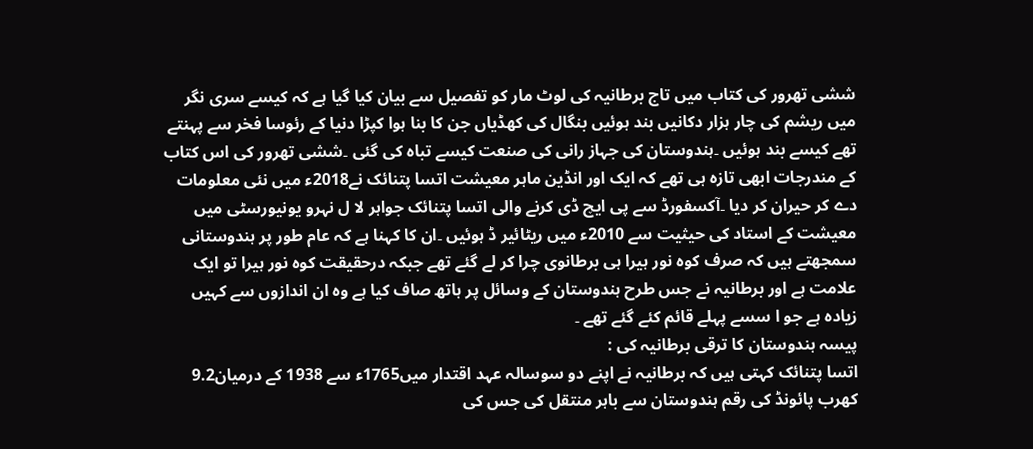ششی تھرور کی کتاب میں تاج برطانیہ کی لوٹ مار کو تفصیل سے بیان کیا گیا ہے کہ کیسے سری نگر میں ریشم کی چار ہزار دکانیں بند ہوئیں بنگال کی کھڈیاں جن کا بنا ہوا کپڑا دنیا کے رئوسا فخر سے پہنتے تھے کیسے بند ہوئیں ۔ہندوستان کی جہاز رانی کی صنعت کیسے تباہ کی گئی ۔ششی تھرور کی اس کتاب کے مندرجات ابھی تازہ ہی تھے کہ ایک اور انڈین ماہر معیشت اتسا پتنائک نے2018ء میں نئی معلومات دے کر حیران کر دیا ۔آکسفورڈ سے پی ایچ ڈی کرنے والی اتسا پتنائک جواہر لا ل نہرو یونیورسٹی میں معیشت کے استاد کی حیثیت سے 2010ء میں ریٹائیر ڈ ہوئیں ۔ان کا کہنا ہے کہ عام طور پر ہندوستانی سمجھتے ہیں کہ صرف کوہ نور ہیرا ہی برطانوی چرا کر لے گئے تھے جبکہ درحقیقت کوہ نور ہیرا تو ایک علامت ہے اور برطانیہ نے جس طرح ہندوستان کے وسائل پر ہاتھ صاف کیا ہے وہ ان اندازوں سے کہیں زیادہ ہے جو ا سسے پہلے قائم کئے گئے تھے ۔
پیسہ ہندوستان کا ترقی برطانیہ کی :
اتسا پتنائک کہتی ہیں کہ برطانیہ نے اپنے دو سوسالہ عہد اقتدار میں1765ء سے 1938 کے درمیان9.2 کھرب پائونڈ کی رقم ہندوستان سے باہر منتقل کی جس کی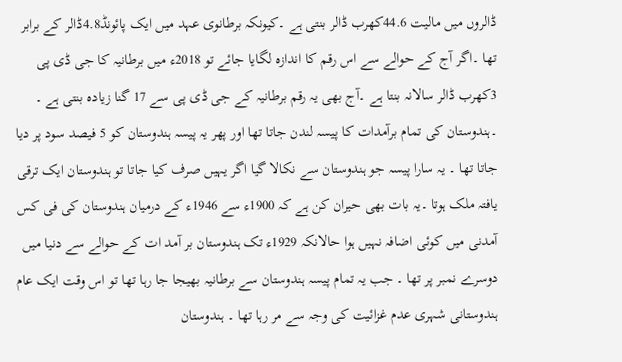ڈالروں میں مالیت 44.6کھرب ڈالر بنتی ہے ۔کیونکہ برطانوی عہد میں ایک پائونڈ4.8ڈالر کے برابر تھا ۔اگر آج کے حوالے سے اس رقم کا اندازہ لگایا جائے تو 2018ء میں برطانیہ کا جی ڈی پی 3کھرب ڈالر سالانہ بنتا ہے ۔آج بھی یہ رقم برطانیہ کے جی ڈی پی سے 17 گنا زیادہ بنتی ہے ۔ ۔ہندوستان کی تمام برآمدات کا پیسہ لندن جاتا تھا اور پھر یہ پیسہ ہندوستان کو 5 فیصد سود پر دیا جاتا تھا ۔ یہ سارا پیسہ جو ہندوستان سے نکالا گیا اگر یہیں صرف کیا جاتا تو ہندوستان ایک ترقی یافتہ ملک ہوتا ۔یہ بات بھی حیران کن ہے کہ 1900ء سے 1946ء کے درمیان ہندوستان کی فی کس آمدنی میں کوئی اضافہ نہیں ہوا حالانکہ 1929ء تک ہندوستان بر آمد ات کے حوالے سے دنیا میں دوسرے نمبر پر تھا ۔ جب یہ تمام پیسہ ہندوستان سے برطانیہ بھیجا جا رہا تھا تو اس وقت ایک عام ہندوستانی شہری عدم غزائیت کی وجہ سے مر رہا تھا ۔ ہندوستان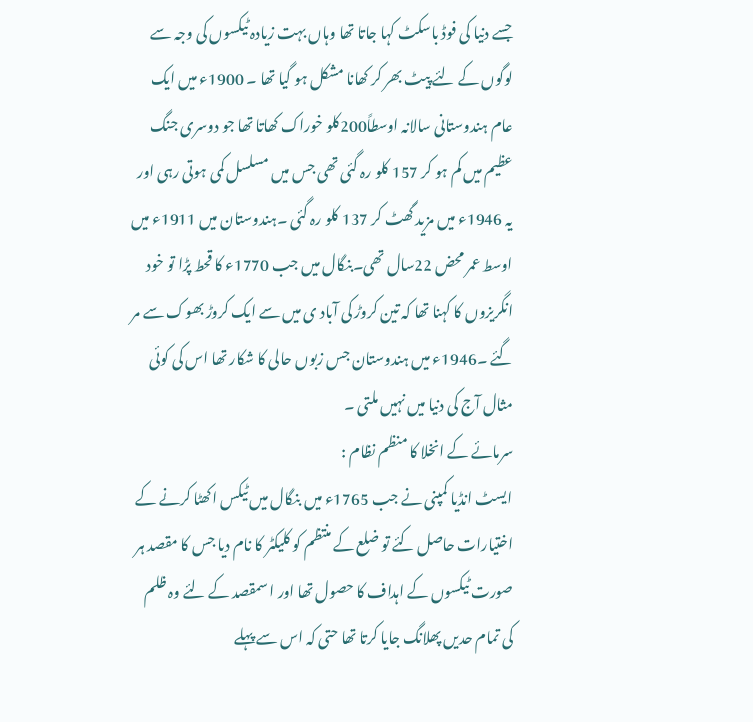جسے دنیا کی فوڈ باسکٹ کہا جاتا تھا وہاں بہت زیادہ ٹیکسوں کی وجہ سے لوگوں کے لئے پیٹ بھر کر کھانا مشکل ہو گیا تھا ۔ 1900ء میں ایک عام ہندوستانی سالانہ اوسطاً200کلو خوراک کھاتا تھا جو دوسری جنگ عظیم میں کم ہو کر 157 کلو رہ گئی تھی جس میں مسلسل کمی ہوتی رہی اور یہ 1946ء میں مزید گھٹ کر 137 کلو رہ گئی ۔ہندوستان میں 1911ء میں اوسط عمر محض 22سال تھی۔بنگال میں جب 1770ء کا قحط پڑا تو خود انگریزوں کا کہنا تھا کہ تین کروڑ کی آباد ی میں سے ایک کروڑ بھوک سے مر گئے ۔1946ء میں ہندوستان جس زبوں حالی کا شکار تھا اس کی کوئی مثال آج کی دنیا میں نہیں ملتی ۔
سرمائے کے انخلا کا منظم نظام :
ایسٹ انڈیا کمپنی نے جب 1765ء میں بنگال میں ٹیکس اکھٹا کرنے کے اختیارات حاصل کئے تو ضلع کے منتظم کو کلیکٹر کا نام دیا جس کا مقصد ہر صورت ٹیکسوں کے اہداف کا حصول تھا اور ا سمقصد کے لئے وہ ظلم کی تمام حدیں پھلانگ جایا کرتا تھا حتی کہ اس سے پہلے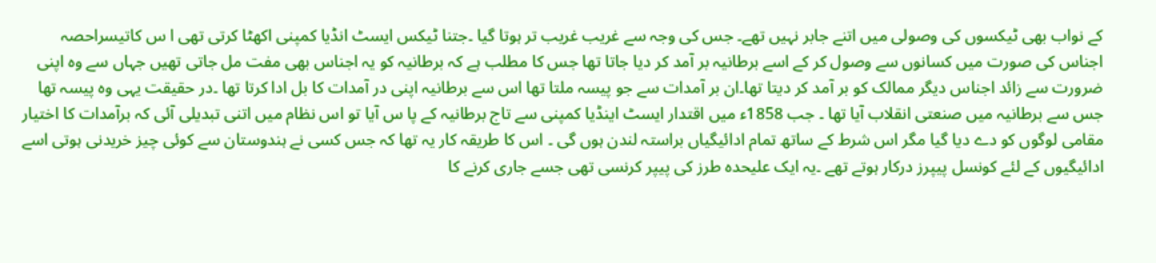کے نواب بھی ٹیکسوں کی وصولی میں اتنے جابر نہیں تھے۔ جس کی وجہ سے غریب غریب تر ہوتا گیا ۔جتنا ٹیکس ایسٹ انڈیا کمپنی اکھٹا کرتی تھی ا س کاتیسراحصہ اجناس کی صورت میں کسانوں سے وصول کر کے اسے برطانیہ بر آمد کر دیا جاتا تھا جس کا مطلب ہے کہ برطانیہ کو یہ اجناس بھی مفت مل جاتی تھیں جہاں سے وہ اپنی ضرورت سے زائد اجناس دیگر ممالک کو بر آمد کر دیتا تھا۔ان بر آمدات سے جو پیسہ ملتا تھا اس سے برطانیہ اپنی در آمدات کا بل ادا کرتا تھا ۔در حقیقت یہی وہ پیسہ تھا جس سے برطانیہ میں صنعتی انقلاب آیا تھا ۔ جب 1858ء میں اقتدار ایسٹ اینڈیا کمپنی سے تاج برطانیہ کے پا س آیا تو اس نظام میں اتنی تبدیلی آئی کہ برآمدات کا اختیار مقامی لوگوں کو دے دیا گیا مگر اس شرط کے ساتھ تمام ادائیگیاں براستہ لندن ہوں گی ۔ اس کا طریقہ کار یہ تھا کہ جس کسی نے ہندوستان سے کوئی چیز خریدنی ہوتی اسے ادائیگیوں کے لئے کونسل پیپرز درکار ہوتے تھے ۔یہ ایک علیحدہ طرز کی پیپر کرنسی تھی جسے جاری کرنے کا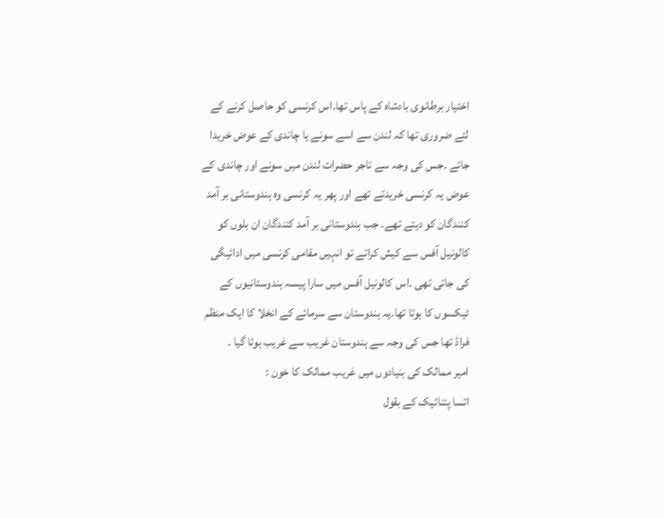اختیار برطانوی بادشاہ کے پاس تھا۔اس کرنسی کو حاصل کرنے کے لئے ضروری تھا کہ لندن سے اسے سونے یا چاندی کے عوض خریدا جائے ۔جس کی وجہ سے تاجر حضرات لندن میں سونے اور چاندی کے عوض یہ کرنسی خریدتے تھے اور پھر یہ کرنسی وہ ہندوستانی بر آمد کنندگان کو دیتے تھے۔ جب ہندوستانی بر آمد کنندگان ان بلوں کو کالونیل آفس سے کیش کراتے تو انہیں مقامی کرنسی میں ادائیگی کی جاتی تھی ۔اس کالونیل آفس میں سارا پیسہ ہندوستانیوں کے ٹیکسوں کا ہوتا تھا۔یہ ہندوستان سے سرمائے کے انخلا کا ایک منظم فراڈ تھا جس کی وجہ سے ہندوستان غریب سے غریب ہوتا گیا ۔
امیر ممالک کی بنیادوں میں غریب ممالک کا خون :
اتسا پتنائیک کے بقول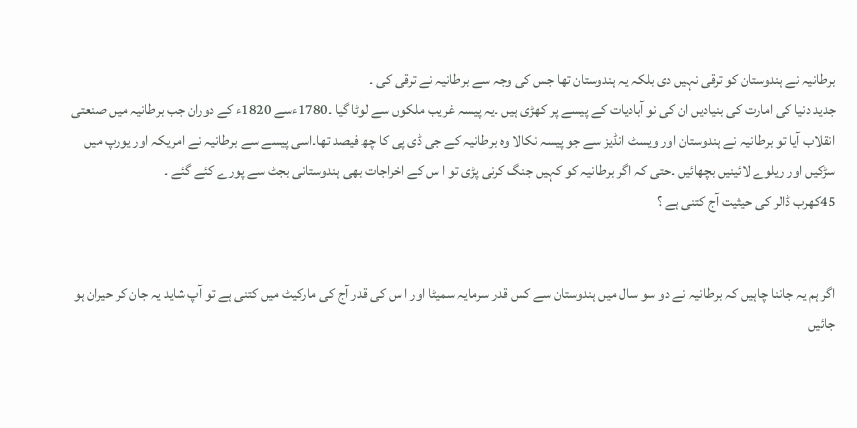برطانیہ نے ہندوستان کو ترقی نہیں دی بلکہ یہ ہندوستان تھا جس کی وجہ سے برطانیہ نے ترقی کی ۔
جدید دنیا کی امارت کی بنیادیں ان کی نو آبادیات کے پیسے پر کھڑی ہیں ۔یہ پیسہ غریب ملکوں سے لوٹا گیا ۔1780ءسے 1820ء کے دوران جب برطانیہ میں صنعتی انقلاب آیا تو برطانیہ نے ہندوستان اور ویسٹ انڈیز سے جو پیسہ نکالا وہ برطانیہ کے جی ڈی پی کا چھ فیصد تھا۔اسی پیسے سے برطانیہ نے امریکہ اور یورپ میں سڑکیں اور ریلوے لائینیں بچھائیں ۔حتی کہ اگر برطانیہ کو کہیں جنگ کرنی پڑی تو ا س کے اخراجات بھی ہندوستانی بجٹ سے پورے کئے گئے ۔
45کھرب ڈالر کی حیثیت آج کتنی ہے ؟


اگر ہم یہ جاننا چاہیں کہ برطانیہ نے دو سو سال میں ہندوستان سے کس قدر سرمایہ سمیٹا اور ا س کی قدر آج کی مارکیٹ میں کتنی ہے تو آپ شاید یہ جان کر حیران ہو جائیں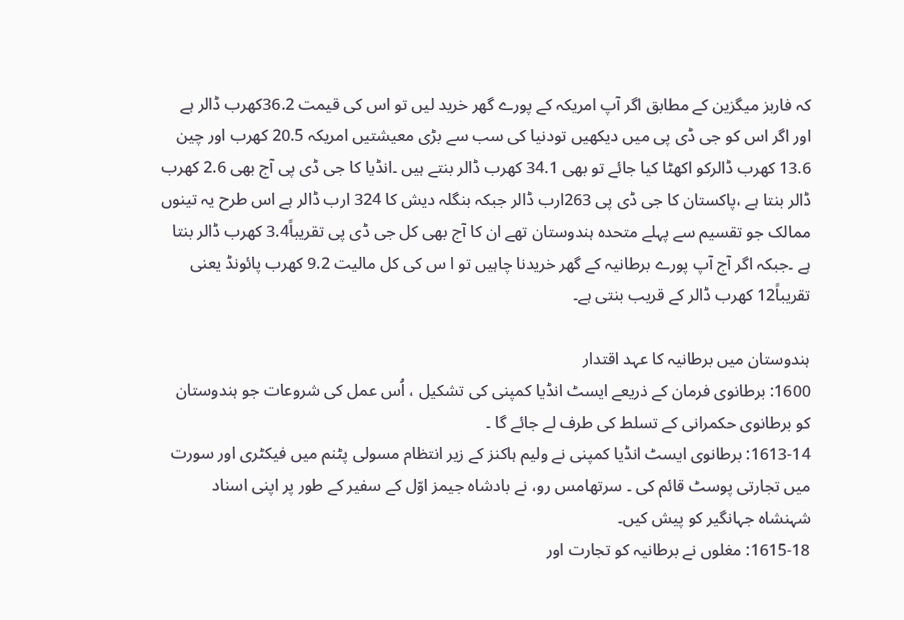کہ فاربز میگزین کے مطابق اگر آپ امریکہ کے پورے گھر خرید لیں تو اس کی قیمت 36.2کھرب ڈالر ہے اور اگر اس کو جی ڈی پی میں دیکھیں تودنیا کی سب سے بڑی معیشتیں امریکہ 20.5 کھرب اور چین 13.6 کھرب ڈالرکو اکھٹا کیا جائے تو بھی 34.1 کھرب ڈالر بنتے ہیں ۔انڈیا کا جی ڈی پی آج بھی 2.6 کھرب ڈالر بنتا ہے ،پاکستان کا جی ڈی پی 263ارب ڈالر جبکہ بنگلہ دیش کا 324 ارب ڈالر ہے اس طرح یہ تینوں ممالک جو تقسیم سے پہلے متحدہ ہندوستان تھے ان کا آج بھی کل جی ڈی پی تقریباً3.4 کھرب ڈالر بنتا ہے ۔جبکہ اگر آج آپ پورے برطانیہ کے گھر خریدنا چاہیں تو ا س کی کل مالیت 9.2 کھرب پائونڈ یعنی تقریباً12 کھرب ڈالر کے قریب بنتی ہے۔

ہندوستان میں برطانیہ کا عہد اقتدار
1600: برطانوی فرمان کے ذریعے ایسٹ انڈیا کمپنی کی تشکیل ، اُس عمل کی شروعات جو ہندوستان کو برطانوی حکمرانی کے تسلط کی طرف لے جائے گا ۔
1613-14: برطانوی ایسٹ انڈیا کمپنی نے ولیم ہاکنز کے زیر انتظام مسولی پٹنم میں فیکٹری اور سورت میں تجارتی پوسٹ قائم کی ۔ سرتھامس رو، نے بادشاہ جیمز اوّل کے سفیر کے طور پر اپنی اسناد شہنشاہ جہانگیر کو پیش کیں۔
1615-18: مغلوں نے برطانیہ کو تجارت اور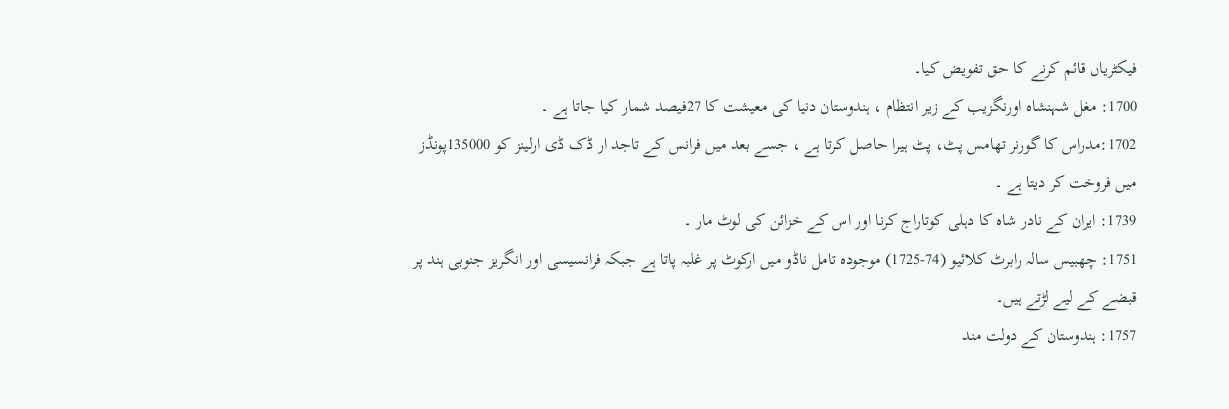فیکٹریاں قائم کرنے کا حق تفویض کیا۔
1700: مغل شہنشاہ اورنگزیب کے زیر انتظام ، ہندوستان دنیا کی معیشت کا 27فیصد شمار کیا جاتا ہے ۔
1702:مدراس کا گورنر تھامس پٹ، پٹ ہیرا حاصل کرتا ہے ، جسے بعد میں فرانس کے تاجد ار ڈک ڈی ارلینز کو 135000پونڈز میں فروخت کر دیتا ہے ۔
1739: ایران کے نادر شاہ کا دہلی کوتاراج کرنا اور اس کے خزائن کی لوٹ مار ۔
1751: چھبیس سالہ رابرٹ کلائیو (74-1725) موجودہ تامل ناڈو میں ارکوٹ پر غلبہ پاتا ہے جبکہ فرانسیسی اور انگریز جنوبی ہند پر قبضے کے لیے لڑتے ہیں۔
1757: ہندوستان کے دولت مند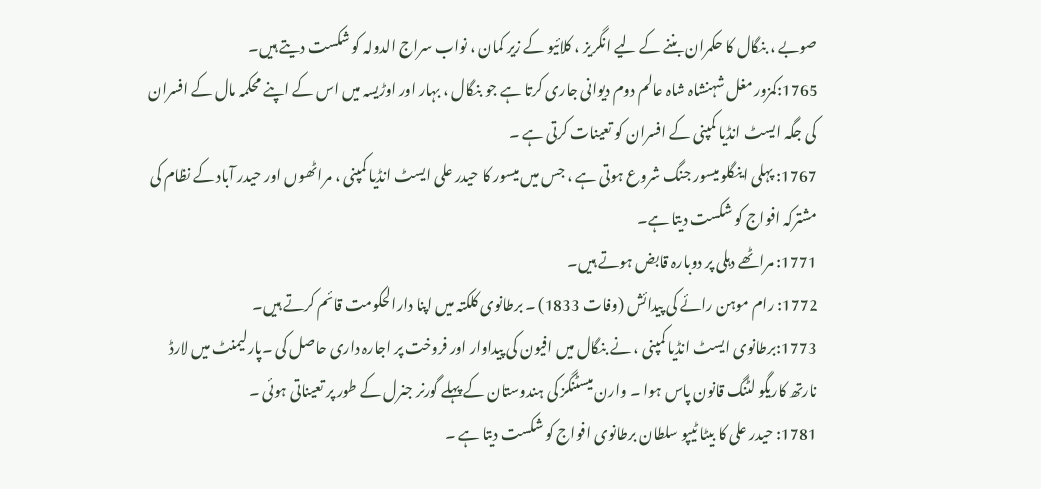صوبے ، بنگال کا حکمران بننے کے لیے انگریز ، کلائیو کے زیر کمان ، نواب سراج الدولہ کو شکست دیتے ہیں۔
1765:کمزور مغل شہنشاہ شاہ عالم دوم دیوانی جاری کرتا ہے جو بنگال ، بہار اور اوڑیسہ میں اس کے اپنے محکمہ مال کے افسران کی جگہ ایسٹ انڈیا کمپنی کے افسران کو تعینات کرتی ہے ۔
1767: پہلی اینگلو میسور جنگ شروع ہوتی ہے ، جس میں میسور کا حیدر علی ایسٹ انڈیا کمپنی ، مراٹھوں اور حیدر آباد کے نظام کی مشترکہ افواج کو شکست دیتا ہے۔
1771: مراٹھے دہلی پر دوبارہ قابض ہوتے ہیں۔
1772: رام موہن رائے کی پیدائش (وفات 1833) ۔ برطانوی کلکتہ میں اپنا دارالحکومت قائم کرتے ہیں۔
1773:برطانوی ایسٹ انڈیا کمپنی ، نے بنگال میں افیون کی پیداوار اور فروخت پر اجارہ داری حاصل کی ۔پارلیمنٹ میں لارڈ نارتھ کاریگو لٹنگ قانون پاس ہوا ۔ وارن میسٹنگز کی ہندوستان کے پہلے گورنر جنرل کے طور پر تعیناتی ہوئی ۔
1781: حیدر علی کا بیٹا ٹیپو سلطان برطانوی افواج کو شکست دیتا ہے ۔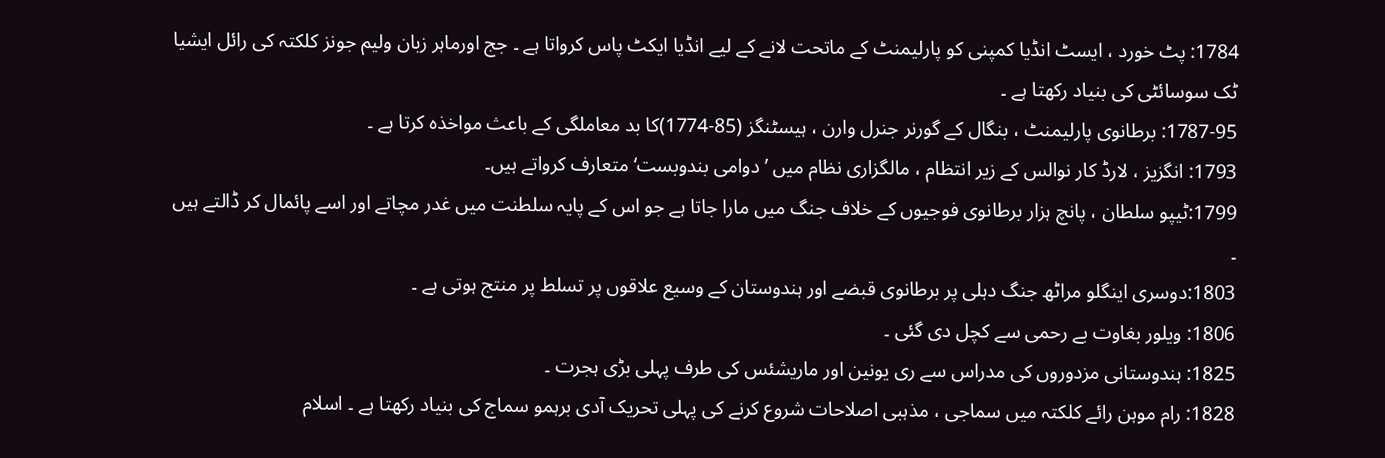1784: پٹ خورد ، ایسٹ انڈیا کمپنی کو پارلیمنٹ کے ماتحت لانے کے لیے انڈیا ایکٹ پاس کرواتا ہے ۔ جج اورماہر زبان ولیم جونز کلکتہ کی رائل ایشیا ٹک سوسائٹی کی بنیاد رکھتا ہے ۔
1787-95: برطانوی پارلیمنٹ ، بنگال کے گورنر جنرل وارن ، ہیسٹنگز (85-1774)کا بد معاملگی کے باعث مواخذہ کرتا ہے ۔
1793: انگزیز ، لارڈ کار نوالس کے زیر انتظام ، مالگزاری نظام میں ’دوامی بندوبست‘ متعارف کرواتے ہیں۔
1799:ٹیپو سلطان ، پانچ ہزار برطانوی فوجیوں کے خلاف جنگ میں مارا جاتا ہے جو اس کے پایہ سلطنت میں غدر مچاتے اور اسے پائمال کر ڈالتے ہیں ۔
1803:دوسری اینگلو مراٹھ جنگ دہلی پر برطانوی قبضے اور ہندوستان کے وسیع علاقوں پر تسلط پر منتج ہوتی ہے ۔
1806: ویلور بغاوت بے رحمی سے کچل دی گئی ۔
1825: ہندوستانی مزدوروں کی مدراس سے ری یونین اور ماریشئس کی طرف پہلی بڑی ہجرت ۔
1828: رام موہن رائے کلکتہ میں سماجی ، مذہبی اصلاحات شروع کرنے کی پہلی تحریک آدی برہمو سماج کی بنیاد رکھتا ہے ۔ اسلام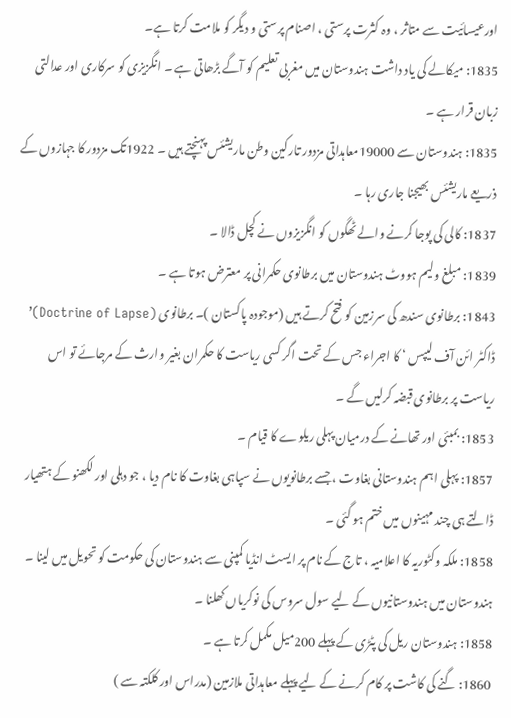اورعیسائیت سے متاثر ، وہ کثرت پرستی ، اصنام پرستی و دیگر کو ملامت کرتا ہے۔
1835: میکالے کی یاد داشت ہندوستان میں مغربی تعلیم کو آگے بڑھاتی ہے ۔ انگزیزی کو سرکاری اور عدالتی زبان قرار ہے ۔
1835: ہندوستان سے 19000معاہداتی مزدور تارکین وطن ماریشئس پہنچتے ہیں ۔ 1922تک مزدور کا جہازوں کے ذریعے ماریشئس بھیجنا جاری رہا ۔
1837: کالی کی پوجا کرنے والے ٹھگوں کو انگزیزوں نے کچل ڈالا ۔
1839: مبلغ ولیم ہووٹ ہندوستان میں برطانوی حکمرانی پر معترض ہوتا ہے ۔
1843: برطانوی سندھ کی سرزمین کو فتح کرتے ہیں (موجودہ پاکستان )۔ برطانوی (Doctrine of Lapse)’ ڈاکٹر ائن آف لیپس ‘ کا اجراء جس کے تحت اگر کسی ریاست کا حکمران بغیر وارث کے مرجائے تو اس ریاست پر برطانوی قبضہ کرلیں گے ۔
1853: بمبئی اور تھانے کے درمیان پہلی ریلوے کا قیام ۔
1857: پہلی اہم ہندوستانی بغاوت ، جسے برطانویوں نے سپاہی بغاوت کا نام دیا ، جو دہلی اور لکھنو کے ہتھیار ڈالتے ہی چند مہینوں میں ختم ہو گئی ۔
1858: ملکہ وکٹوریہ کا اعلامیہ ، تاج کے نام پر ایسٹ انڈیا کمپنی سے ہندوستان کی حکومت کو تحویل میں لینا ۔ ہندوستان میں ہندوستانیوں کے لیے سول سروس کی نوکریاں کھلنا ۔
1858: ہندوستان ریل کی پٹڑی کے پہلے 200میل مکمل کرتا ہے ۔
1860: گنے کی کاشت پر کام کرنے کے لیے پہلے معاہداتی ملازمین (مدراس اور کلکتہ سے )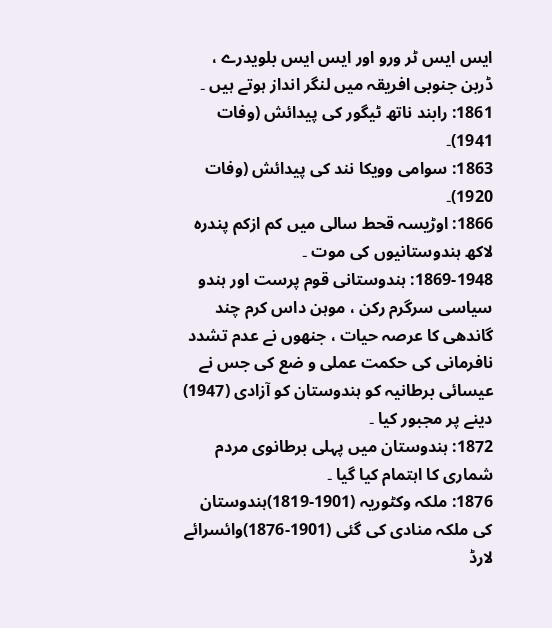ایس ایس ٹر ورو اور ایس ایس بلویدرے ، ڈربن جنوبی افریقہ میں لنگر انداز ہوتے ہیں ۔
1861: رابند ناتھ ٹیگور کی پیدائش (وفات 1941)۔
1863: سوامی وویکا نند کی پیدائش (وفات 1920)۔
1866: اوڑیسہ قحط سالی میں کم ازکم پندرہ لاکھ ہندوستانیوں کی موت ۔
1869-1948: ہندوستانی قوم پرست اور ہندو سیاسی سرگرم رکن ، موہن داس کرم چند گاندھی کا عرصہ حیات ، جنھوں نے عدم تشدد نافرمانی کی حکمت عملی و ضع کی جس نے عیسائی برطانیہ کو ہندوستان کو آزادی (1947) دینے پر مجبور کیا ۔
1872: ہندوستان میں پہلی برطانوی مردم شماری کا اہتمام کیا گیا ۔
1876: ملکہ وکٹوریہ (1901-1819)ہندوستان کی ملکہ منادی کی گئی (1901-1876)وائسرائے لارڈ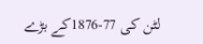لٹن کی 77-1876کے بڑے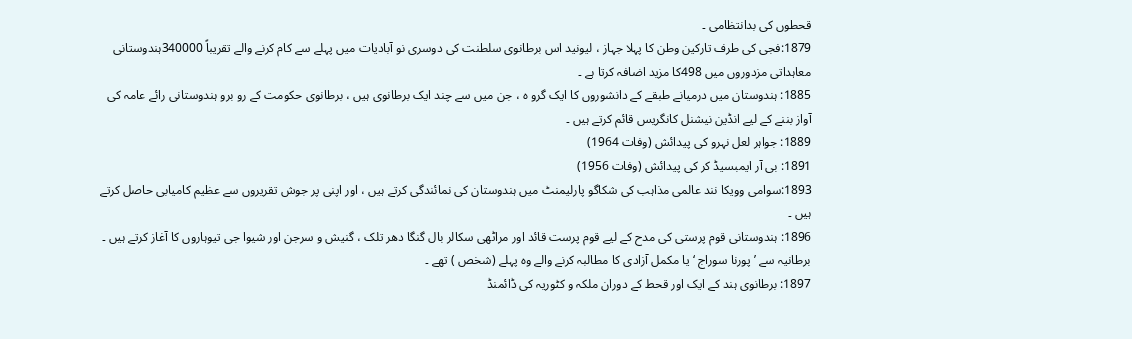قحطوں کی بدانتظامی ۔
1879:فجی کی طرف تارکین وطن کا پہلا جہاز ، لیونید اس برطانوی سلطنت کی دوسری نو آبادیات میں پہلے سے کام کرنے والے تقریباً 340000ہندوستانی معاہداتی مزدوروں میں 498کا مزید اضافہ کرتا ہے ۔
1885: ہندوستان میں درمیانے طبقے کے دانشوروں کا ایک گرو ہ ، جن میں سے چند ایک برطانوی ہیں ، برطانوی حکومت کے رو برو ہندوستانی رائے عامہ کی آواز بننے کے لیے انڈین نیشنل کانگریس قائم کرتے ہیں ۔
1889: جواہر لعل نہرو کی پیدائش (وفات 1964)
1891: بی آر ایمبسیڈ کر کی پیدائش (وفات 1956)
1893:سوامی وویکا نند عالمی مذاہب کی شکاگو پارلیمنٹ میں ہندوستان کی نمائندگی کرتے ہیں ، اور اپنی پر جوش تقریروں سے عظیم کامیابی حاصل کرتے ہیں ۔
1896: ہندوستانی قوم پرستی کی مدح کے لیے قوم پرست قائد اور مراٹھی سکالر بال گنگا دھر تلک ، گنیش و سرجن اور شیوا جی تیوہاروں کا آغاز کرتے ہیں ۔ برطانیہ سے ’ پورنا سوراج ‘ یا مکمل آزادی کا مطالبہ کرنے والے وہ پہلے (شخص ) تھے ۔
1897: برطانوی ہند کے ایک اور قحط کے دوران ملکہ و کٹوریہ کی ڈائمنڈ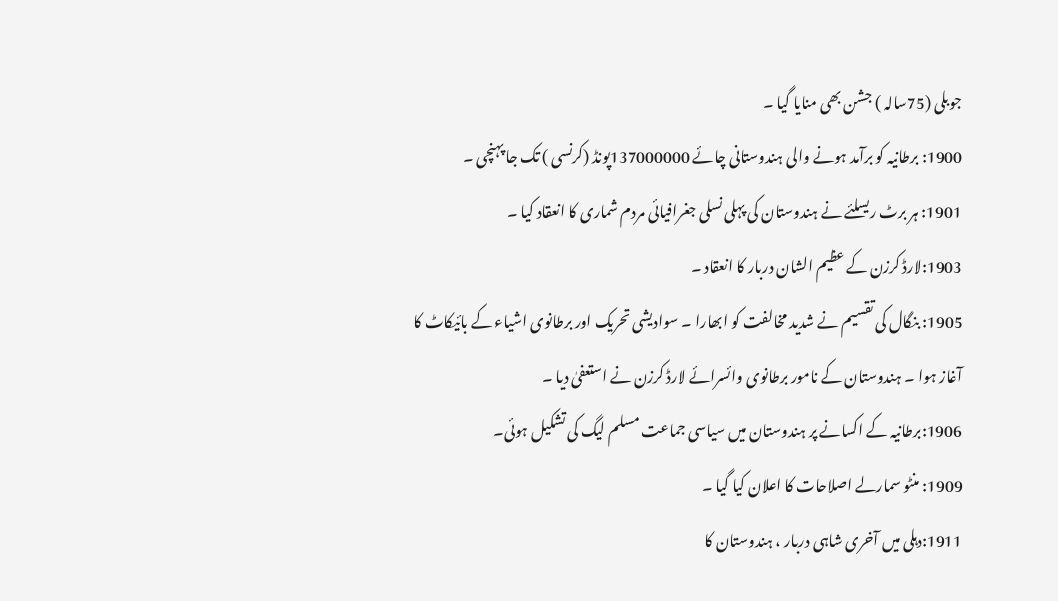جوبلی (75سالہ ) جشن بھی منایا گیا ۔
1900: برطانیہ کو برآمد ہونے والی ہندوستانی چائے 137000000پونڈ (کرنسی ) تک جا پہنچی ۔
1901: ہر برٹ ریسلئے نے ہندوستان کی پہلی نسلی جغرافیائی مردم شماری کا انعقاد کیا ۔
1903:لارڈ کرزن کے عظیم الشان دربار کا انعقاد ۔
1905: بنگال کی تقسیم نے شدید مخالفت کو ابھارا ۔ سوادیشی تحریک اور برطانوی اشیاء کے بائیکاٹ کا آغاز ہوا ۔ ہندوستان کے نامور برطانوی وائسرائے لارڈ کرزن نے استعفیٰ دیا ۔
1906:برطانیہ کے اکسانے پر ہندوستان میں سیاسی جماعت مسلم لیگ کی تشکیل ہوئی۔
1909: منٹو سمارلے اصلاحات کا اعلان کیا گیا ۔
1911:دہلی میں آخری شاہی دربار ، ہندوستان کا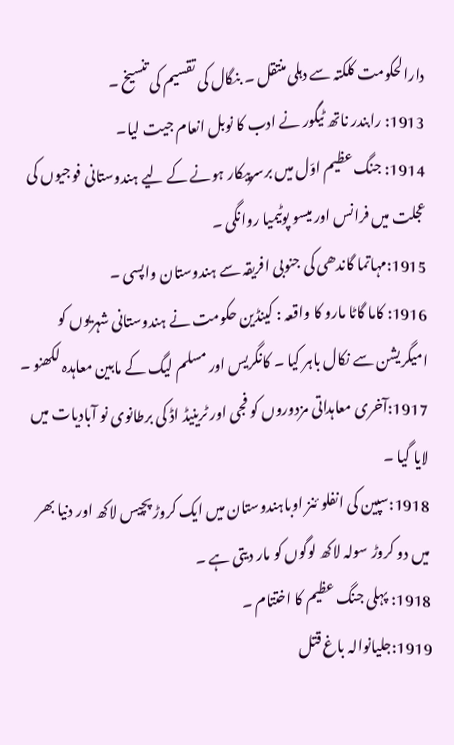دارالحکومت کلکتہ سے دہلی منتقل ۔ بنگال کی تقسیم کی تنسیخ ۔
1913: رابندر ناتھ ٹیگور نے ادب کا نوبل انعام جیت لیا۔
1914: جنگ عظیم اوّل میں برسرپیکار ہونے کے لیے ہندوستانی فوجیوں کی عجلت میں فرانس اور میسو پوٹیمیا روانگی ۔
1915:مہاتما گاندھی کی جنوبی افریقہ سے ہندوستان واپسی ۔
1916: کاما گاٹا مارو کا واقعہ : کینڈین حکومت نے ہندوستانی شہریوں کو امیگریشن سے نکال باہر کیا ۔ کانگریس اور مسلم لیگ کے مابین معاہدہ لکھنو ۔
1917:آخری معاہداتی مزدوروں کو فجی اور ٹرینیڈ اڈ کی برطانوی نو آبادیات میں لایا گیا ۔
1918:سپین کی انفلو ئنز اوباہندوستان میں ایک کروڑ پچیس لاکھ اور دنیا بھر میں دو کروڑ سولہ لاکھ لوگوں کو مار دیتی ہے ۔
1918: پہلی جنگ عظیم کا اختتام ۔
1919:جلیانوالہ باغ قتل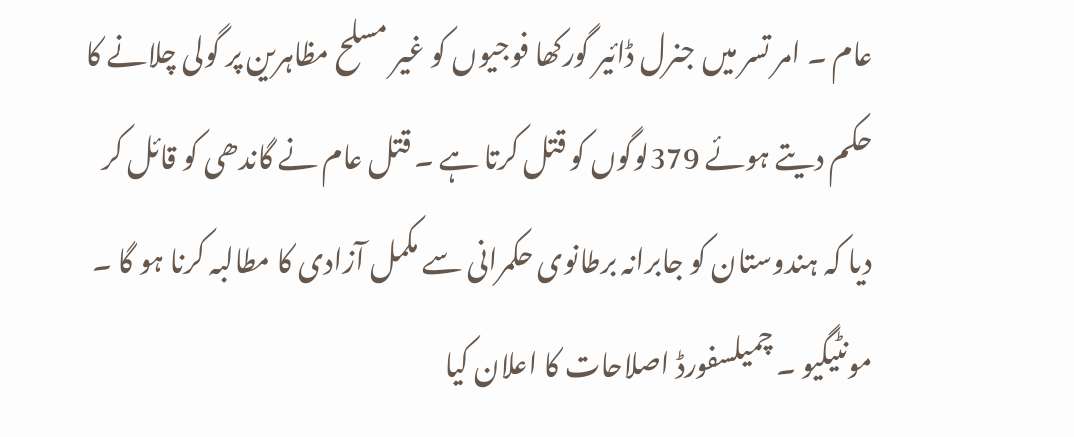عام ۔ امر تسر میں جنرل ڈائیر گورکھا فوجیوں کو غیر مسلح مظاہرین پر گولی چلانے کا حکم دیتے ہوئے 379لوگوں کو قتل کرتا ہے ۔ قتل عام نے گاندھی کو قائل کر دیا کہ ہندوستان کو جابرانہ برطانوی حکمرانی سے مکمل آزادی کا مطالبہ کرنا ہو گا ۔ مونٹیگیو ۔ چمیلسفورڈ اصلاحات کا اعلان کیا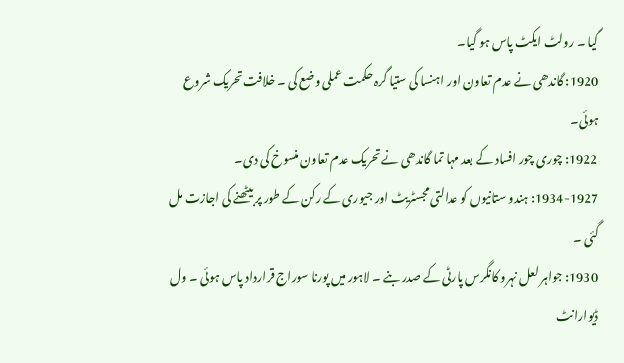گیا ۔ رولٹ ایکٹ پاس ہو گیا۔
1920: گاندھی نے عدم تعاون اور اہنسا کی ستیا گرہ حکمت عملی وضع کی ۔ خلافت تحریک شروع ہوئی۔
1922: چوری چور افساد کے بعد مہا تما گاندھی نے تحریک عدم تعاون منسوخ کی دی۔
1934-1927: ہندو ستانیوں کو عدالتی مجسٹریٹ اور جیوری کے رکن کے طور پر بیٹھنے کی اجازت مل گئی ۔
1930: جواہر لعل نہرو کانگرس پارٹی کے صدر بنے ۔ لاہور میں پورنا سوراج قرارداد پاس ہوئی ۔ ول ڈیوارانٹ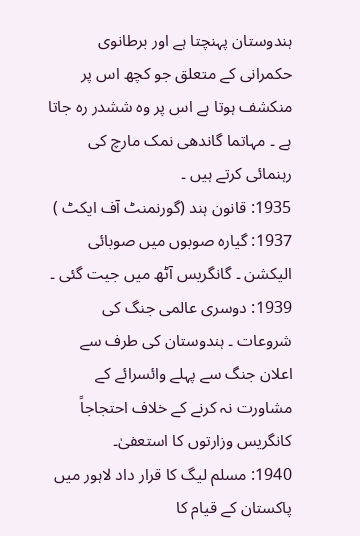ہندوستان پہنچتا ہے اور برطانوی حکمرانی کے متعلق جو کچھ اس پر منکشف ہوتا ہے اس پر وہ ششدر رہ جاتا ہے ۔ مہاتما گاندھی نمک مارچ کی رہنمائی کرتے ہیں ۔
1935: قانون ہند (گورنمنٹ آف ایکٹ )
1937: گیارہ صوبوں میں صوبائی الیکشن ۔ گانگریس آٹھ میں جیت گئی ۔
1939: دوسری عالمی جنگ کی شروعات ۔ ہندوستان کی طرف سے اعلان جنگ سے پہلے وائسرائے کے مشاورت نہ کرنے کے خلاف احتجاجاً کانگریس وزارتوں کا استعفیٰ۔
1940: مسلم لیگ کا قرار داد لاہور میں پاکستان کے قیام کا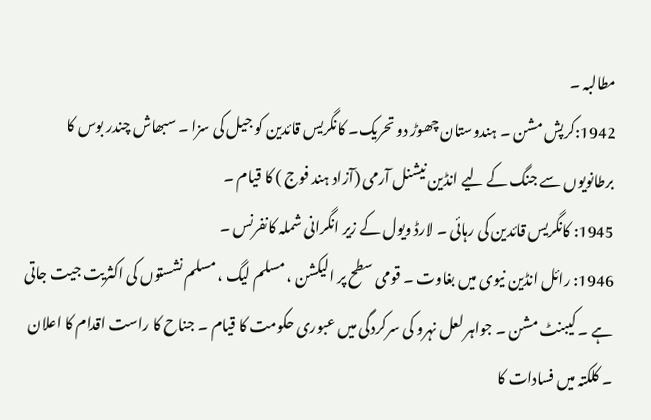مطالبہ ۔
1942:کرپش مشن ۔ ہندوستان چھوڑ دو تحریک۔ کانگریس قائدین کو جیل کی سزا ۔ سبھاش چندر بوس کا برطانویوں سے جنگ کے لیے انڈین نیشنل آرمی (آزاد ہند فوج ) کا قیام ۔
1945: کانگریس قائدین کی رہائی ۔ لارڈ ویول کے زیر انگرانی شملہ کانفرنس ۔
1946: رائل انڈین نیوی میں بغاوت ۔ قومی سطح پر الیکشن ، مسلم لیگ ، مسلم نشستوں کی اکثریت جیت جاتی ہے ۔ کیبنٹ مشن ۔ جواہر لعل نہرو کی سرکردگی میں عبوری حکومت کا قیام ۔ جناح کا راست اقدام کا اعلان ۔ کلکتہ میں فسادات کا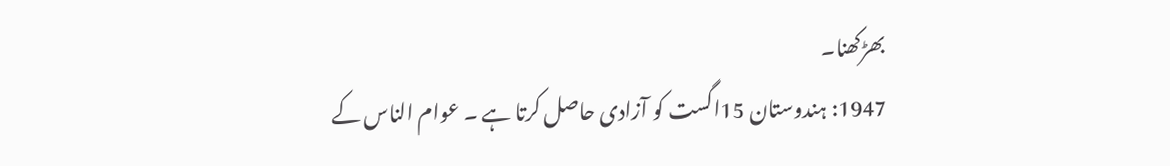بھڑکھنا۔
1947: ہندوستان 15اگست کو آزادی حاصل کرتا ہے ۔ عوام الناس کے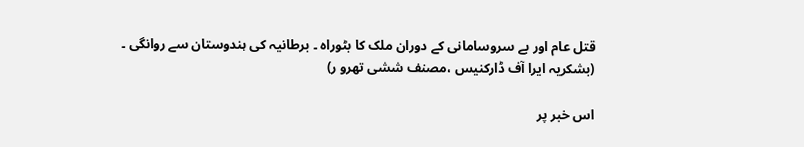قتل عام اور بے سروسامانی کے دوران ملک کا بٹوراہ ۔ برطانیہ کی ہندوستان سے روانگی ۔
(بشکریہ ایرا آف ڈارکنیس ،مصنف ششی تھرو ر)

اس خبر پر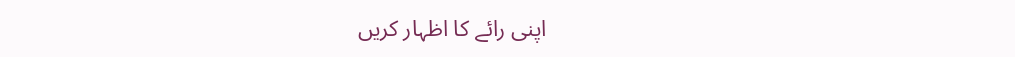اپنی رائے کا اظہار کریں